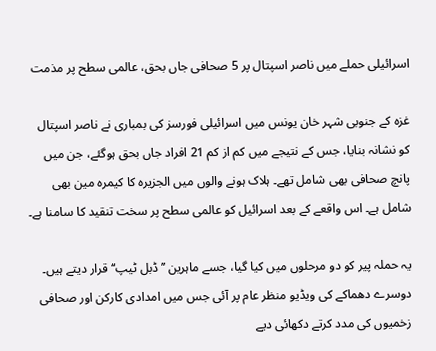اسرائیلی حملے میں ناصر اسپتال پر 5 صحافی جاں بحق، عالمی سطح پر مذمت

غزہ کے جنوبی شہر خان یونس میں اسرائیلی فورسز کی بمباری نے ناصر اسپتال کو نشانہ بنایا، جس کے نتیجے میں کم از کم 21 افراد جاں بحق ہوگئے، جن میں پانچ صحافی بھی شامل تھے۔ ہلاک ہونے والوں میں الجزیرہ کا کیمرہ مین بھی شامل ہے۔ اس واقعے کے بعد اسرائیل کو عالمی سطح پر سخت تنقید کا سامنا ہے۔

یہ حملہ پیر کو دو مرحلوں میں کیا گیا، جسے ماہرین ’’ڈبل ٹیپ‘‘ قرار دیتے ہیں۔ دوسرے دھماکے کی ویڈیو منظر عام پر آئی جس میں امدادی کارکن اور صحافی زخمیوں کی مدد کرتے دکھائی دیے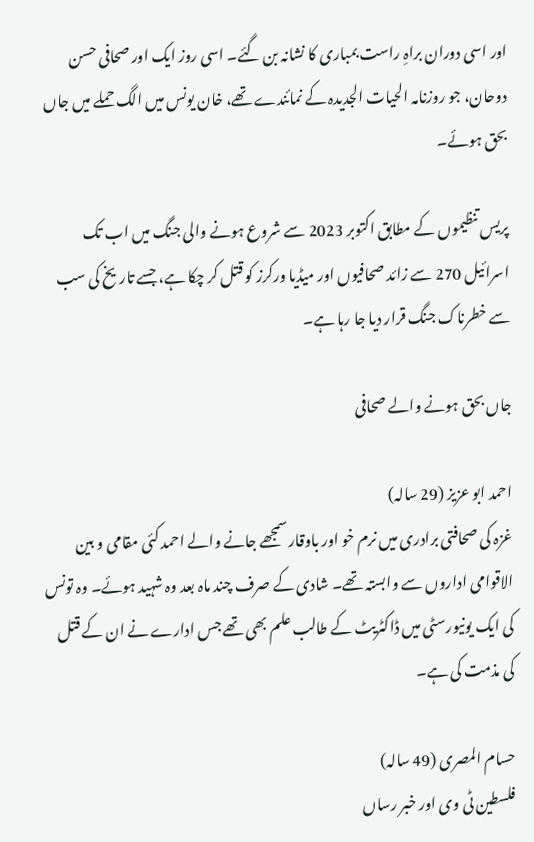اور اسی دوران براہِ راست بمباری کا نشانہ بن گئے۔ اسی روز ایک اور صحافی حسن دوحان، جو روزنامہ الحیات الجدیدہ کے نمائندے تھے، خان یونس میں الگ حملے میں جاں بحق ہوئے۔

پریس تنظیموں کے مطابق اکتوبر 2023 سے شروع ہونے والی جنگ میں اب تک اسرائیل 270 سے زائد صحافیوں اور میڈیا ورکرز کو قتل کر چکا ہے، جسے تاریخ کی سب سے خطرناک جنگ قرار دیا جا رہا ہے۔

جاں بحق ہونے والے صحافی

احمد ابو عزیز (29 سالہ)
غزہ کی صحافتی برادری میں نرم خو اور باوقار سمجھے جانے والے احمد کئی مقامی و بین الاقوامی اداروں سے وابستہ تھے۔ شادی کے صرف چند ماہ بعد وہ شہید ہوئے۔ وہ تونس کی ایک یونیورسٹی میں ڈاکٹریٹ کے طالب علم بھی تھے جس ادارے نے ان کے قتل کی مذمت کی ہے۔

حسام المصری (49 سالہ)
فلسطین ٹی وی اور خبر رساں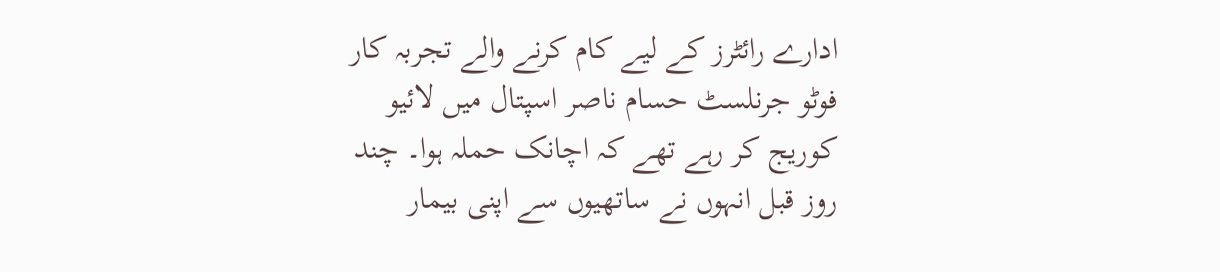ادارے رائٹرز کے لیے کام کرنے والے تجربہ کار فوٹو جرنلسٹ حسام ناصر اسپتال میں لائیو کوریج کر رہے تھے کہ اچانک حملہ ہوا۔ چند روز قبل انہوں نے ساتھیوں سے اپنی بیمار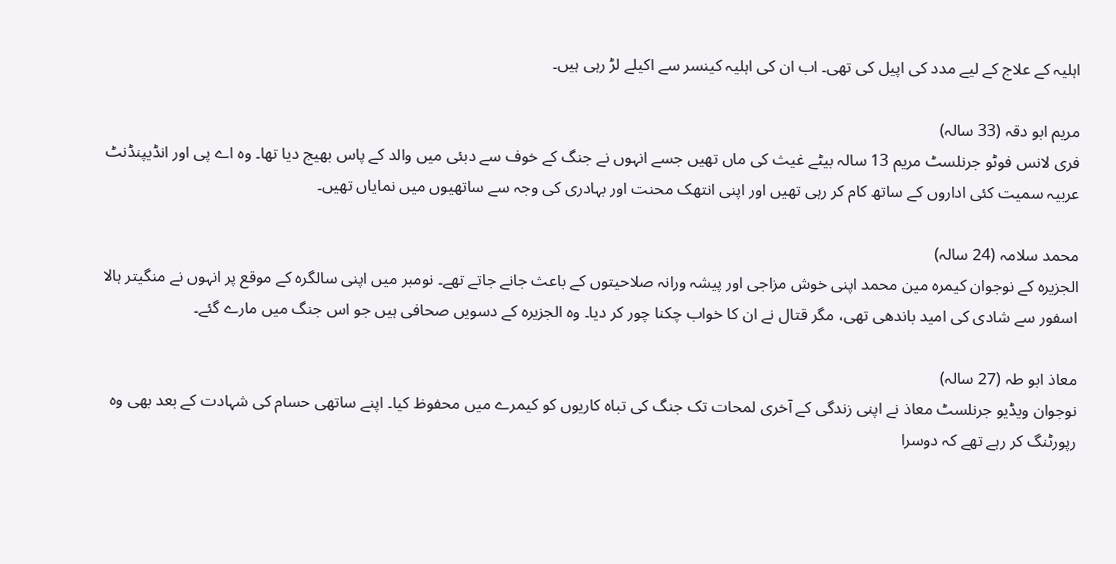اہلیہ کے علاج کے لیے مدد کی اپیل کی تھی۔ اب ان کی اہلیہ کینسر سے اکیلے لڑ رہی ہیں۔

مریم ابو دقہ (33 سالہ)
فری لانس فوٹو جرنلسٹ مریم 13 سالہ بیٹے غیث کی ماں تھیں جسے انہوں نے جنگ کے خوف سے دبئی میں والد کے پاس بھیج دیا تھا۔ وہ اے پی اور انڈیپنڈنٹ عربیہ سمیت کئی اداروں کے ساتھ کام کر رہی تھیں اور اپنی انتھک محنت اور بہادری کی وجہ سے ساتھیوں میں نمایاں تھیں۔

محمد سلامہ (24 سالہ)
الجزیرہ کے نوجوان کیمرہ مین محمد اپنی خوش مزاجی اور پیشہ ورانہ صلاحیتوں کے باعث جانے جاتے تھے۔ نومبر میں اپنی سالگرہ کے موقع پر انہوں نے منگیتر ہالا اسفور سے شادی کی امید باندھی تھی، مگر قتال نے ان کا خواب چکنا چور کر دیا۔ وہ الجزیرہ کے دسویں صحافی ہیں جو اس جنگ میں مارے گئے۔

معاذ ابو طہ (27 سالہ)
نوجوان ویڈیو جرنلسٹ معاذ نے اپنی زندگی کے آخری لمحات تک جنگ کی تباہ کاریوں کو کیمرے میں محفوظ کیا۔ اپنے ساتھی حسام کی شہادت کے بعد بھی وہ رپورٹنگ کر رہے تھے کہ دوسرا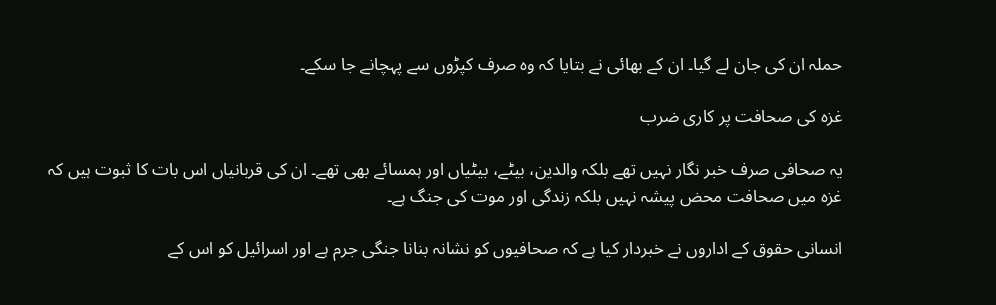حملہ ان کی جان لے گیا۔ ان کے بھائی نے بتایا کہ وہ صرف کپڑوں سے پہچانے جا سکے۔

غزہ کی صحافت پر کاری ضرب

یہ صحافی صرف خبر نگار نہیں تھے بلکہ والدین، بیٹے، بیٹیاں اور ہمسائے بھی تھے۔ ان کی قربانیاں اس بات کا ثبوت ہیں کہ غزہ میں صحافت محض پیشہ نہیں بلکہ زندگی اور موت کی جنگ ہے۔

انسانی حقوق کے اداروں نے خبردار کیا ہے کہ صحافیوں کو نشانہ بنانا جنگی جرم ہے اور اسرائیل کو اس کے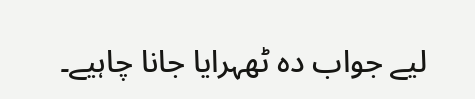لیے جواب دہ ٹھہرایا جانا چاہیے۔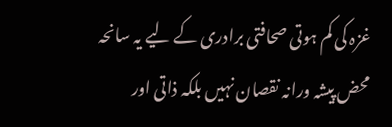غزہ کی کم ہوتی صحافتی برادری کے لیے یہ سانحہ محض پیشہ ورانہ نقصان نہیں بلکہ ذاتی اور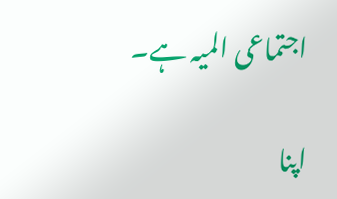اجتماعی المیہ ہے۔

اپنا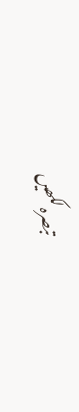تبصرہ لکھیں